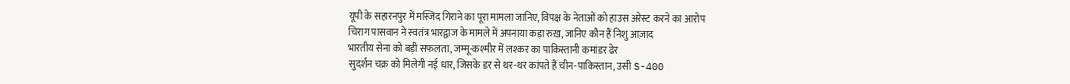यूपी के सहारनपुर में मस्जिद गिराने का पूरा मामला जानिए, विपक्ष के नेताओं को हाउस अरेस्ट करने का आरोप
चिराग पासवान ने स्वतंत्र भारद्वाज के मामले में अपनाया कड़ा रुख़, जानिए कौन हैं निशु आज़ाद
भारतीय सेना को बड़ी सफलता, जम्मू-कश्मीर में लश्कर का पाकिस्तानी कमांडर ढेर
सुदर्शन चक्र को मिलेगी नई धार, जिसके डर से थर-थर कांपते हैं चीन-पाकिस्तान, उसी S-400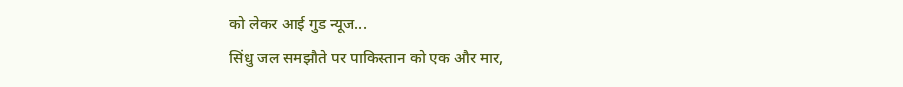को लेकर आई गुड न्यूज...
सिंधु जल समझौते पर पाकिस्तान को एक और मार,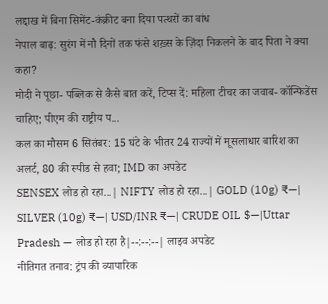लद्दाख में बिना सिमेंट-कंक्रीट बना दिया पत्थरों का बांध
नेपाल बाढ़: सुरंग में नौ दिनों तक फंसे शख़्स के ज़िंदा निकलने के बाद पिता ने क्या कहा?
मोदी ने पूछा- पब्लिक से कैसे बात करें, टिप्स दें: महिला टीचर का जवाब- कॉन्फिडेंस चाहिए; पीएम की राष्ट्रीय प...
कल का मौसम 6 सितंबर: 15 घंटे के भीतर 24 राज्यों में मूसलाधार बारिश का अलर्ट, 80 की स्पीड से हवा; IMD का अपडेट
SENSEX लोड हो रहा...| NIFTY लोड हो रहा...| GOLD (10g) ₹—| SILVER (10g) ₹—| USD/INR ₹—| CRUDE OIL $—|Uttar Pradesh — लोड हो रहा है|--:--:--| लाइव अपडेट
नीतिगत तनाव: ट्रंप की व्यापारिक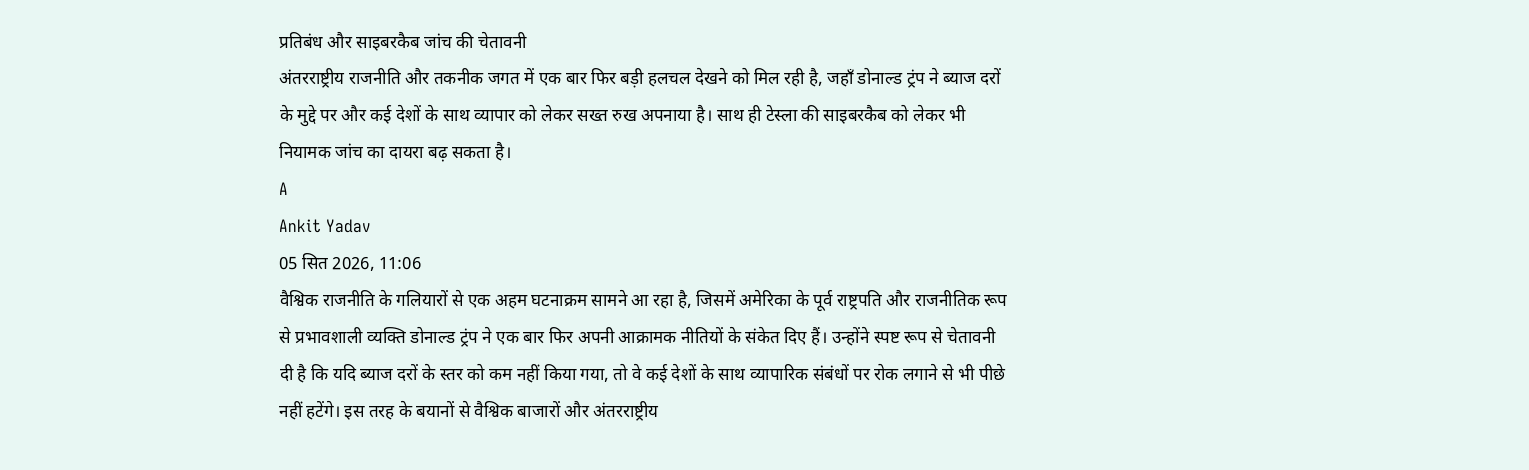प्रतिबंध और साइबरकैब जांच की चेतावनी
अंतरराष्ट्रीय राजनीति और तकनीक जगत में एक बार फिर बड़ी हलचल देखने को मिल रही है, जहाँ डोनाल्ड ट्रंप ने ब्याज दरों के मुद्दे पर और कई देशों के साथ व्यापार को लेकर सख्त रुख अपनाया है। साथ ही टेस्ला की साइबरकैब को लेकर भी नियामक जांच का दायरा बढ़ सकता है।
A
Ankit Yadav
05 सित 2026, 11:06
वैश्विक राजनीति के गलियारों से एक अहम घटनाक्रम सामने आ रहा है, जिसमें अमेरिका के पूर्व राष्ट्रपति और राजनीतिक रूप से प्रभावशाली व्यक्ति डोनाल्ड ट्रंप ने एक बार फिर अपनी आक्रामक नीतियों के संकेत दिए हैं। उन्होंने स्पष्ट रूप से चेतावनी दी है कि यदि ब्याज दरों के स्तर को कम नहीं किया गया, तो वे कई देशों के साथ व्यापारिक संबंधों पर रोक लगाने से भी पीछे नहीं हटेंगे। इस तरह के बयानों से वैश्विक बाजारों और अंतरराष्ट्रीय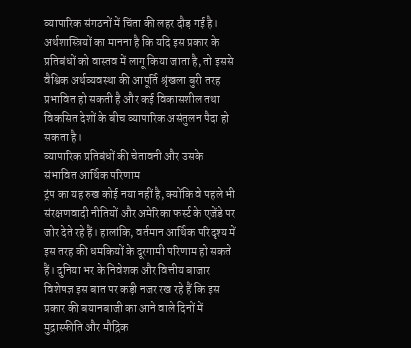व्यापारिक संगठनों में चिंता की लहर दौड़ गई है। अर्थशास्त्रियों का मानना है कि यदि इस प्रकार के प्रतिबंधों को वास्तव में लागू किया जाता है, तो इससे वैश्विक अर्थव्यवस्था की आपूर्ति श्रृंखला बुरी तरह प्रभावित हो सकती है और कई विकासशील तथा विकसित देशों के बीच व्यापारिक असंतुलन पैदा हो सकता है।
व्यापारिक प्रतिबंधों की चेतावनी और उसके संभावित आर्थिक परिणाम
ट्रंप का यह रुख कोई नया नहीं है, क्योंकि वे पहले भी संरक्षणवादी नीतियों और अमेरिका फर्स्ट के एजेंडे पर जोर देते रहे हैं। हालांकि, वर्तमान आर्थिक परिदृश्य में इस तरह की धमकियों के दूरगामी परिणाम हो सकते हैं। दुनिया भर के निवेशक और वित्तीय बाजार विशेषज्ञ इस बात पर कड़ी नजर रख रहे हैं कि इस प्रकार की बयानबाजी का आने वाले दिनों में मुद्रास्फीति और मौद्रिक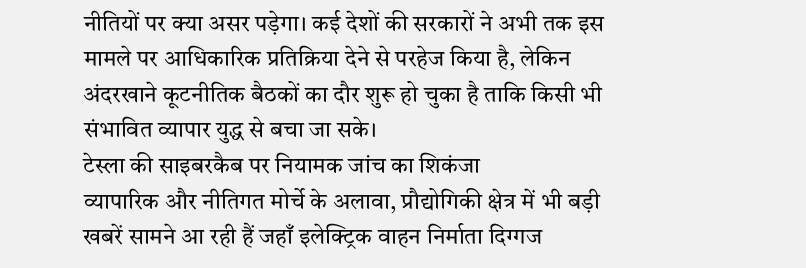नीतियों पर क्या असर पड़ेगा। कई देशों की सरकारों ने अभी तक इस मामले पर आधिकारिक प्रतिक्रिया देने से परहेज किया है, लेकिन अंदरखाने कूटनीतिक बैठकों का दौर शुरू हो चुका है ताकि किसी भी संभावित व्यापार युद्ध से बचा जा सके।
टेस्ला की साइबरकैब पर नियामक जांच का शिकंजा
व्यापारिक और नीतिगत मोर्चे के अलावा, प्रौद्योगिकी क्षेत्र में भी बड़ी खबरें सामने आ रही हैं जहाँ इलेक्ट्रिक वाहन निर्माता दिग्गज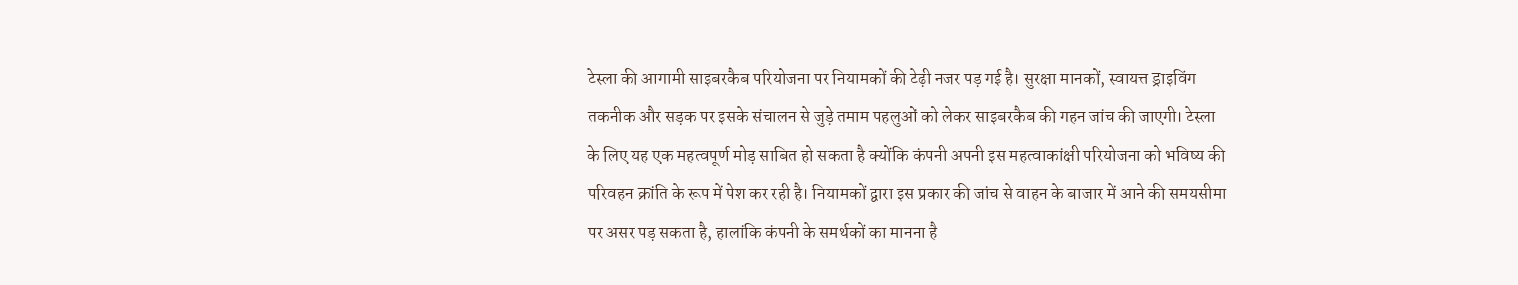टेस्ला की आगामी साइबरकैब परियोजना पर नियामकों की टेढ़ी नजर पड़ गई है। सुरक्षा मानकों, स्वायत्त ड्राइविंग तकनीक और सड़क पर इसके संचालन से जुड़े तमाम पहलुओं को लेकर साइबरकैब की गहन जांच की जाएगी। टेस्ला के लिए यह एक महत्वपूर्ण मोड़ साबित हो सकता है क्योंकि कंपनी अपनी इस महत्वाकांक्षी परियोजना को भविष्य की परिवहन क्रांति के रूप में पेश कर रही है। नियामकों द्वारा इस प्रकार की जांच से वाहन के बाजार में आने की समयसीमा पर असर पड़ सकता है, हालांकि कंपनी के समर्थकों का मानना है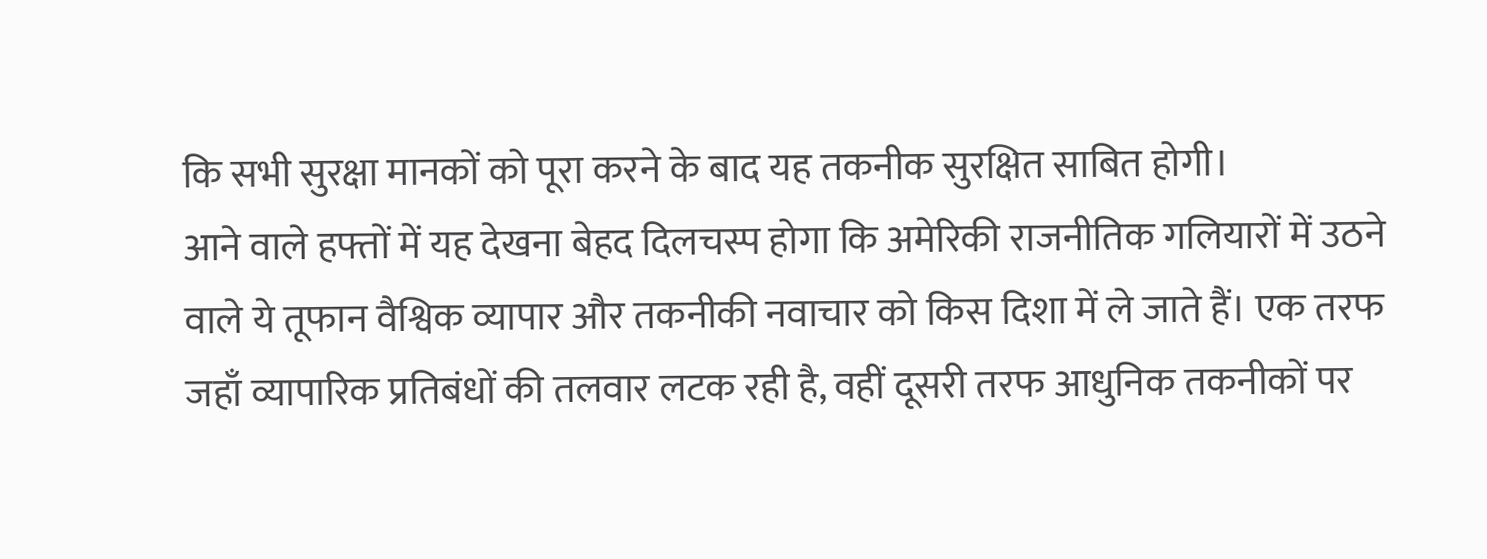कि सभी सुरक्षा मानकों को पूरा करने के बाद यह तकनीक सुरक्षित साबित होगी।
आने वाले हफ्तों में यह देखना बेहद दिलचस्प होगा कि अमेरिकी राजनीतिक गलियारों में उठने वाले ये तूफान वैश्विक व्यापार और तकनीकी नवाचार को किस दिशा में ले जाते हैं। एक तरफ जहाँ व्यापारिक प्रतिबंधों की तलवार लटक रही है, वहीं दूसरी तरफ आधुनिक तकनीकों पर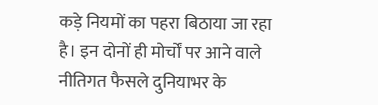कड़े नियमों का पहरा बिठाया जा रहा है। इन दोनों ही मोर्चों पर आने वाले नीतिगत फैसले दुनियाभर के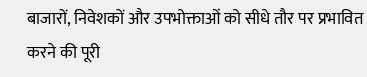बाजारों, निवेशकों और उपभोक्ताओं को सीधे तौर पर प्रभावित करने की पूरी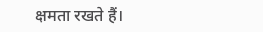क्षमता रखते हैं।